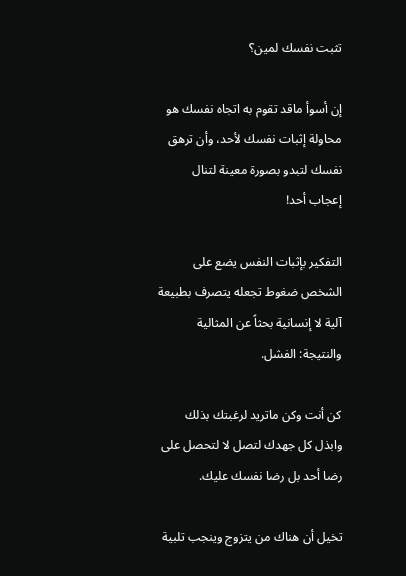تثبت نفسك لمين؟

إن أسوأ ماقد تقوم به اتجاه نفسك هو محاولة إثبات نفسك لأحد، وأن ترهق نفسك لتبدو بصورة معينة لتنال إعجاب أحد!

التفكير بإثبات النفس يضع على الشخص ضغوط تجعله يتصرف بطبيعة آلية لا إنسانية بحثاً عن المثالية والنتيجة: الفشل.

كن أنت وكن ماتريد لرغبتك بذلك وابذل كل جهدك لتصل لا لتحصل على رضا أحد بل رضا نفسك عليك.

تخيل أن هناك من يتزوج وينجب تلبية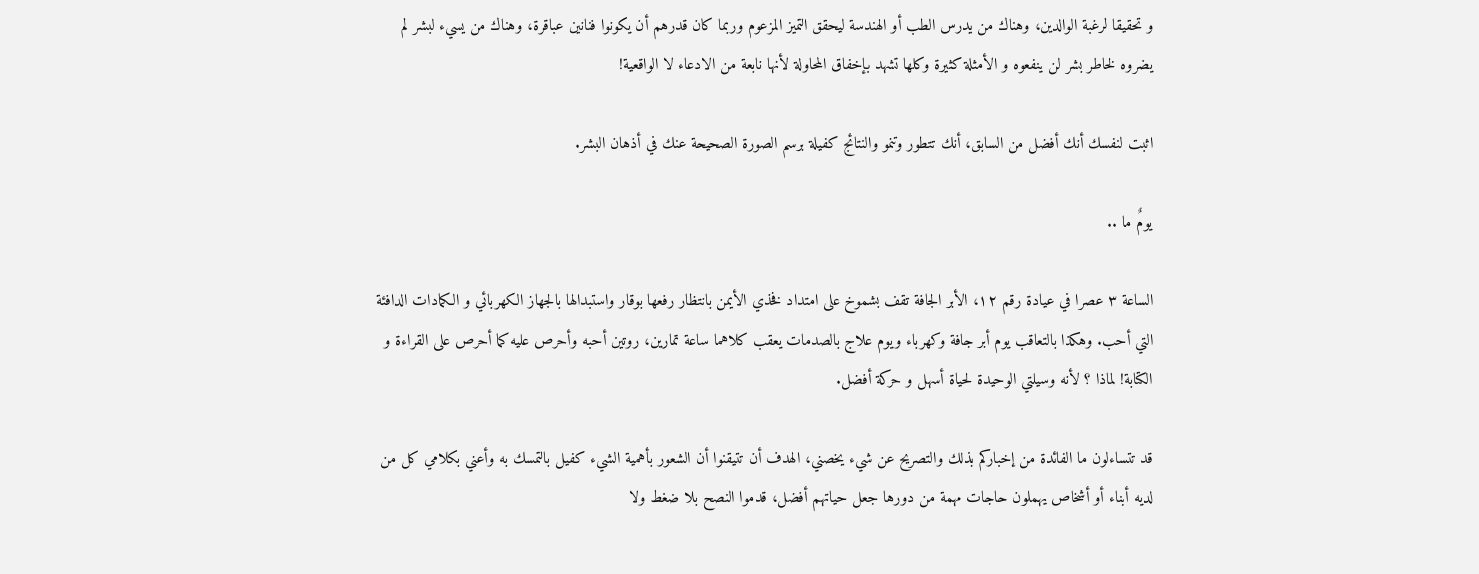و تحقيقا لرغبة الوالدين، وهناك من يدرس الطب أو الهندسة ليحقق التميز المزعوم وربما كان قدرهم أن يكونوا فنانين عباقرة، وهناك من يسيء لبشر لم يضروه لخاطر بشر لن ينفعوه و الأمثلة كثيرة وكلها تشهد بإخفاق المحاولة لأنها نابعة من الادعاء لا الواقعية!

اثبت لنفسك أنك أفضل من السابق، أنك تتطور وتنمو والنتائج كفيلة برسم الصورة الصحيحة عنك في أذهان البشر.

يومٌ ما ..

الساعة ٣ عصرا في عيادة رقم ١٢، الأبر الجافة تقف بشموخ على امتداد فخذي الأيمن بانتظار رفعها بوقار واستبدالها بالجهاز الكهربائي و الكمادات الدافئة التي أحب. وهكذا بالتعاقب يوم أبر جافة وكهرباء ويوم علاج بالصدمات يعقب كلاهما ساعة تمارين، روتين أحبه وأحرص عليه كما أحرص على القراءة و الكتابة! لماذا ؟ لأنه وسيلتي الوحيدة لحياة أسهل و حركة أفضل.

قد تتساءلون ما الفائدة من إخباركم بذلك والتصريح عن شيء يخصني، الهدف أن تتيقنوا أن الشعور بأهمية الشيء كفيل بالتمسك به وأعني بكلامي كل من لديه أبناء أو أشخاص يهملون حاجات مهمة من دورها جعل حياتهم أفضل، قدموا النصح بلا ضغط ولا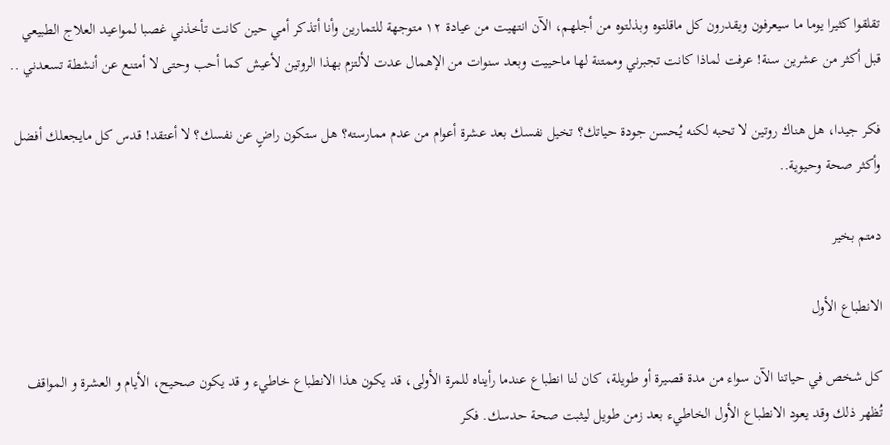تقلقوا كثيرا يوما ما سيعرفون ويقدرون كل ماقلتوه وبذلتوه من أجلهم، الآن انتهيت من عيادة ١٢ متوجهة للتمارين وأنا أتذكر أمي حين كانت تأخذني غصبا لمواعيد العلاج الطبيعي قبل أكثر من عشرين سنة! عرفت لماذا كانت تجبرني وممتنة لها ماحييت وبعد سنوات من الإهمال عدت لألتزم بهذا الروتين لأعيش كما أحب وحتى لا أمتنع عن أنشطة تسعدني ..

فكر جيدا، هل هناك روتين لا تحبه لكنه يُحسن جودة حياتك؟ تخيل نفسك بعد عشرة أعوام من عدم ممارسته؟ هل ستكون راضٍ عن نفسك؟ لا أعتقد! قدس كل مايجعلك أفضل وأكثر صحة وحيوية..

دمتم بخير

الانطباع الأول

كل شخص في حياتنا الآن سواء من مدة قصيرة أو طويلة، كان لنا انطباع عندما رأيناه للمرة الأولى، قد يكون هذا الانطباع خاطيء و قد يكون صحيح، الأيام و العشرة و المواقف تُظهر ذلك وقد يعود الانطباع الأول الخاطيء بعد زمن طويل ليثبت صحة حدسك. فكر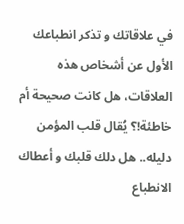في علاقاتك و تذكر انطباعك الأول عن أشخاص هذه العلاقات، هل كانت صحيحة أم خاطئة!؟ يُقال قلب المؤمن دليله.. هل دلك قلبك و أعطاك الانطباع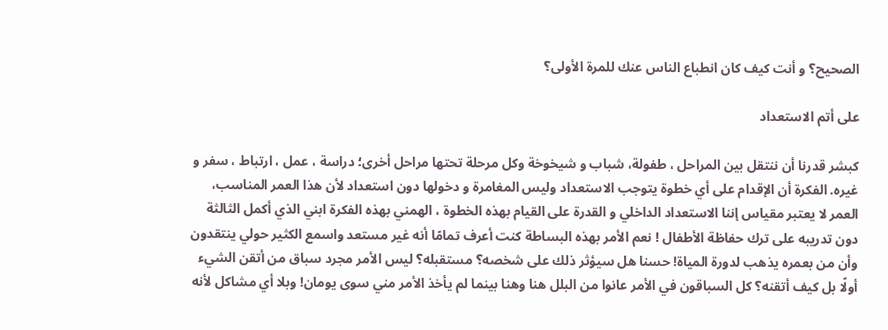الصحيح؟ و أنت كيف كان انطباع الناس عنك للمرة الأولى؟

على أتم الاستعداد

كبشر قدرنا أن ننتقل بين المراحل ، طفولة، شباب و شيخوخة وكل مرحلة تحتها مراحل أخرى؛ دراسة ، عمل ، ارتباط ، سفر و غيره. الفكرة أن الإقدام على أي خطوة يتوجب الاستعداد وليس المغامرة و دخولها دون استعداد لأن هذا العمر المناسب، العمر لا يعتبر مقياس إننا الاستعداد الداخلي و القدرة على القيام بهذه الخطوة ، الهمني بهذه الفكرة ابني الذي أكمل الثالثة دون تدريبه على ترك حفاظة الأطفال ! نعم الأمر بهذه البساطة كنت أعرف تمامًا أنه غير مستعد واسمع الكثير حولي ينتقدون وأن من بعمره يذهب لدورة المياة! حسنا هل سيؤثر ذلك على شخصه؟ مستقبله؟ ليس الأمر مجرد سباق من أتقن الشيء أولًا بل كيف أتقنه؟ كل السباقون في الأمر عانوا من البلل هنا وهنا بينما لم يأخذ الأمر مني سوى يومان! وبلا أي مشاكل لأنه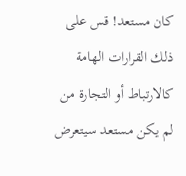كان مستعد! قس على ذلك القرارات الهامة كالارتباط أو التجارة من لم يكن مستعد سيتعرض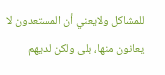للمشاكل ولايعني أن المستعدون لا يعانون منها، بلى ولكن لديهم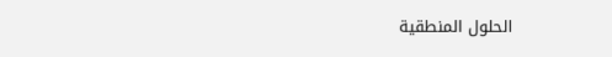الحلول المنطقية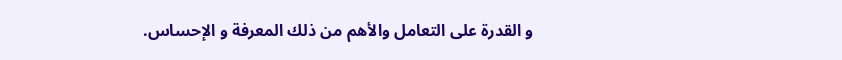و القدرة على التعامل والأهم من ذلك المعرفة و الإحساس.